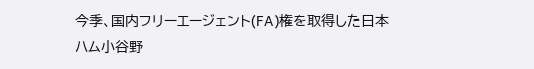今季、国内フリーエージェント(FA)権を取得した日本ハム小谷野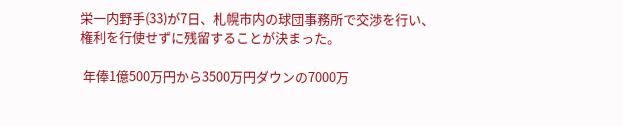栄一内野手(33)が7日、札幌市内の球団事務所で交渉を行い、権利を行使せずに残留することが決まった。

 年俸1億500万円から3500万円ダウンの7000万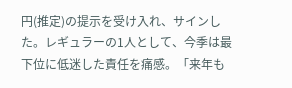円(推定)の提示を受け入れ、サインした。レギュラーの1人として、今季は最下位に低迷した責任を痛感。「来年も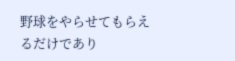野球をやらせてもらえるだけであり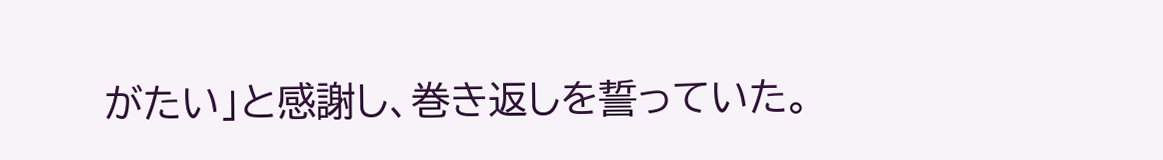がたい」と感謝し、巻き返しを誓っていた。